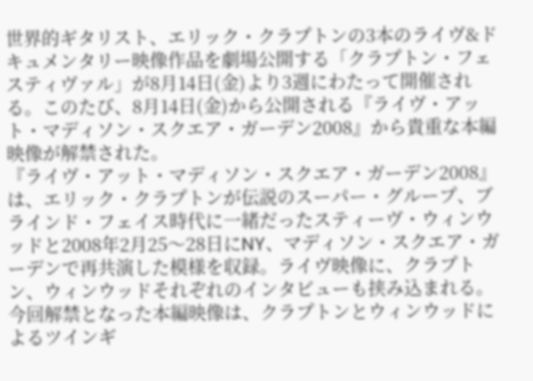世界的ギタリスト、エリック・クラプトンの3本のライヴ&ドキュメンタリー映像作品を劇場公開する「クラプトン・フェスティヴァル」が8月14日(金)より3週にわたって開催される。このたび、8月14日(金)から公開される『ライヴ・アット・マディソン・スクエア・ガーデン2008』から貴重な本編映像が解禁された。
『ライヴ・アット・マディソン・スクエア・ガーデン2008』は、エリック・クラプトンが伝説のスーパー・グループ、ブラインド・フェイス時代に一緒だったスティーヴ・ウィンウッドと2008年2月25〜28日にNY、マディソン・スクエア・ガーデンで再共演した模様を収録。ライヴ映像に、クラプトン、ウィンウッドそれぞれのインタビューも挟み込まれる。
今回解禁となった本編映像は、クラプトンとウィンウッドによるツインギ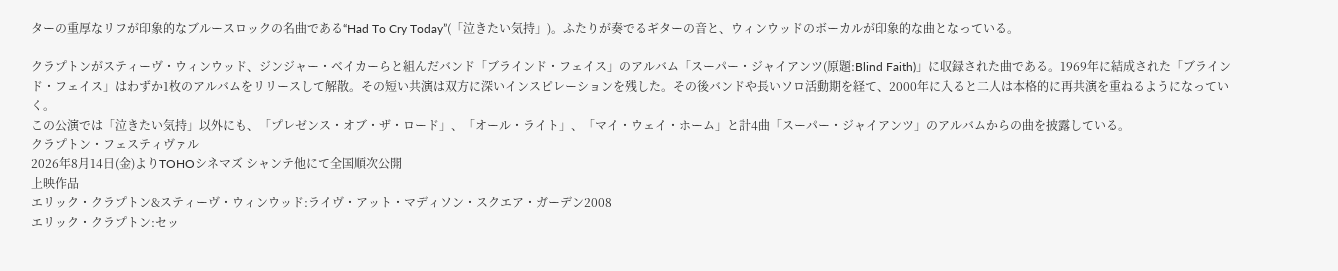ターの重厚なリフが印象的なブルースロックの名曲である“Had To Cry Today”(「泣きたい気持」)。ふたりが奏でるギターの音と、ウィンウッドのボーカルが印象的な曲となっている。

クラプトンがスティーヴ・ウィンウッド、ジンジャー・ベイカーらと組んだバンド「ブラインド・フェイス」のアルバム「スーパー・ジャイアンツ(原題:Blind Faith)」に収録された曲である。1969年に結成された「ブラインド・フェイス」はわずか1枚のアルバムをリリースして解散。その短い共演は双方に深いインスピレーションを残した。その後バンドや長いソロ活動期を経て、2000年に入ると二人は本格的に再共演を重ねるようになっていく。
この公演では「泣きたい気持」以外にも、「プレゼンス・オブ・ザ・ロード」、「オール・ライト」、「マイ・ウェイ・ホーム」と計4曲「スーパー・ジャイアンツ」のアルバムからの曲を披露している。
クラプトン・フェスティヴァル
2026年8月14日(金)よりTOHOシネマズ シャンテ他にて全国順次公開
上映作品
エリック・クラプトン&スティーヴ・ウィンウッド:ライヴ・アット・マディソン・スクエア・ガーデン2008
エリック・クラプトン:セッ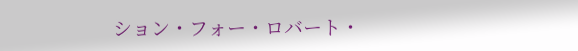ション・フォー・ロバート・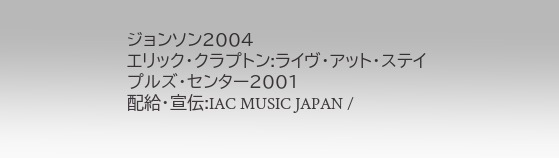ジョンソン2004
エリック・クラプトン:ライヴ・アット・ステイプルズ・センター2001
配給・宣伝:IAC MUSIC JAPAN /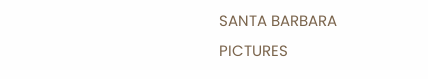SANTA BARBARA PICTURES